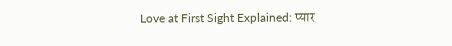Love at First Sight Explained: प्यार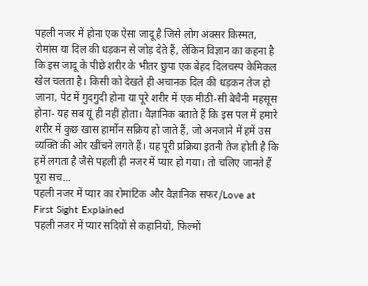पहली नजर में होना एक ऐसा जादू है जिसे लोग अक्सर किस्मत, रोमांस या दिल की धड़कन से जोड़ देते हैं, लेकिन विज्ञान का कहना है कि इस जादू के पीछे शरीर के भीतर छुपा एक बेहद दिलचस्प केमिकल खेल चलता है। किसी को देखते ही अचानक दिल की धड़कन तेज हो जाना, पेट में गुदगुदी होना या पूरे शरीर में एक मीठी-सी बेचैनी महसूस होना- यह सब यूं ही नहीं होता। वैज्ञानिक बताते हैं कि इस पल में हमारे शरीर में कुछ खास हार्मोन सक्रिय हो जाते हैं, जो अनजाने में हमें उस व्यक्ति की ओर खींचने लगते हैं। यह पूरी प्रक्रिया इतनी तेज होती है कि हमें लगता है जैसे पहली ही नजर में प्यार हो गया। तो चलिए जानते हैं पूरा सच…
पहली नजर में प्यार का रोमांटिक और वैज्ञानिक सफर/Love at First Sight Explained
पहली नजर में प्यार सदियों से कहानियों, फिल्मों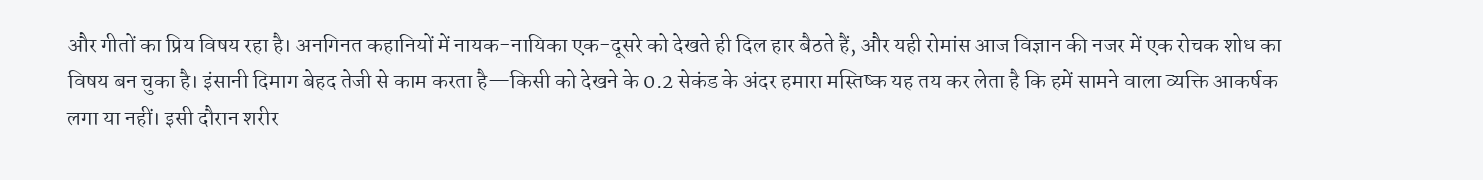और गीतों का प्रिय विषय रहा है। अनगिनत कहानियों में नायक-नायिका एक-दूसरे को देखते ही दिल हार बैठते हैं, और यही रोमांस आज विज्ञान की नजर में एक रोचक शोध का विषय बन चुका है। इंसानी दिमाग बेहद तेजी से काम करता है—किसी को देखने के 0.2 सेकंड के अंदर हमारा मस्तिष्क यह तय कर लेता है कि हमें सामने वाला व्यक्ति आकर्षक लगा या नहीं। इसी दौरान शरीर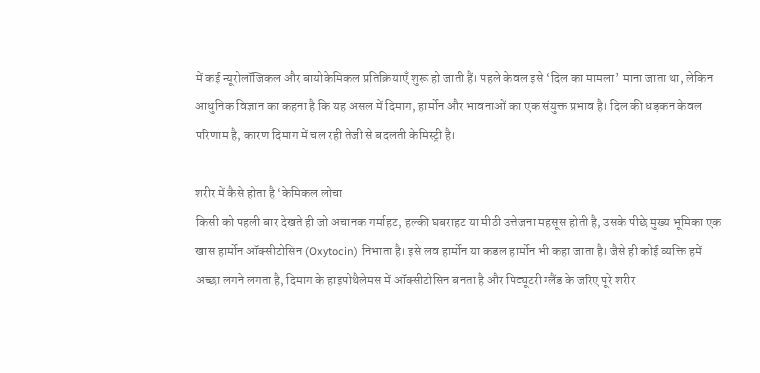में कई न्यूरोलॉजिकल और बायोकेमिकल प्रतिक्रियाएँ शुरू हो जाती हैं। पहले केवल इसे ‘दिल का मामला’ माना जाता था, लेकिन आधुनिक विज्ञान का कहना है कि यह असल में दिमाग, हार्मोन और भावनाओं का एक संयुक्त प्रभाव है। दिल की धड़कन केवल परिणाम है, कारण दिमाग में चल रही तेजी से बदलती केमिस्ट्री है।

शरीर में कैसे होता है ‘केमिकल लोचा
किसी को पहली बार देखते ही जो अचानक गर्माहट, हल्की घबराहट या मीठी उत्तेजना महसूस होती है, उसके पीछे मुख्य भूमिका एक खास हार्मोन ऑक्सीटोसिन (Oxytocin) निभाता है। इसे लव हार्मोन या कडल हार्मोन भी कहा जाता है। जैसे ही कोई व्यक्ति हमें अच्छा लगने लगता है, दिमाग के हाइपोथैलेमस में ऑक्सीटोसिन बनता है और पिट्यूटरी ग्लैंड के जरिए पूरे शरीर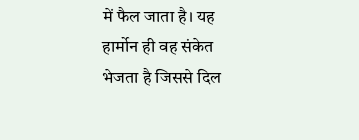में फैल जाता है। यह हार्मोन ही वह संकेत भेजता है जिससे दिल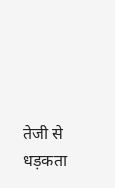तेजी से धड़कता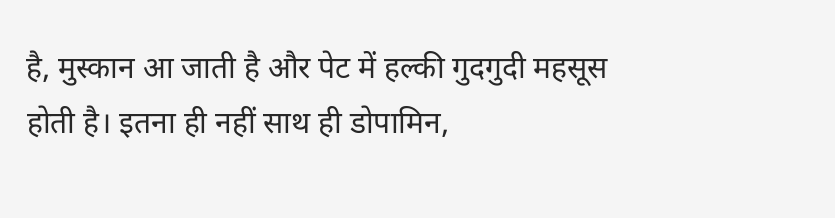है, मुस्कान आ जाती है और पेट में हल्की गुदगुदी महसूस होती है। इतना ही नहीं साथ ही डोपामिन,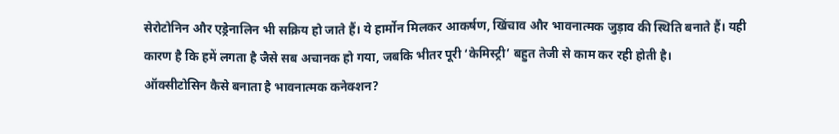सेरोटोनिन और एड्रेनालिन भी सक्रिय हो जाते हैं। ये हार्मोन मिलकर आकर्षण, खिंचाव और भावनात्मक जुड़ाव की स्थिति बनाते हैं। यही कारण है कि हमें लगता है जैसे सब अचानक हो गया, जबकि भीतर पूरी ‘केमिस्ट्री’ बहुत तेजी से काम कर रही होती है।
ऑक्सीटोसिन कैसे बनाता है भावनात्मक कनेक्शन?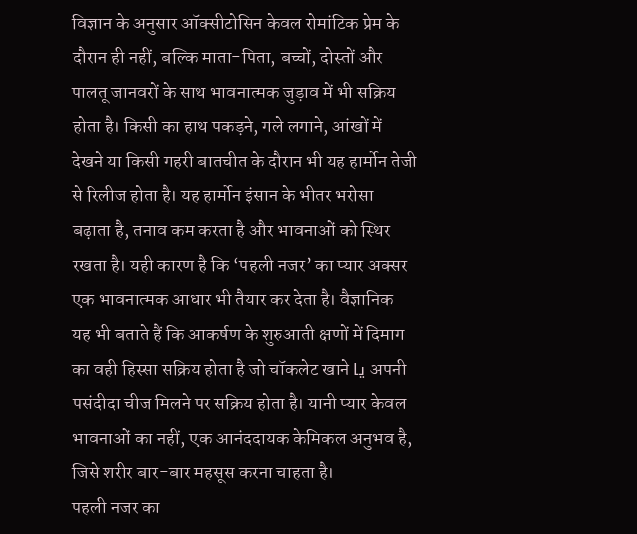विज्ञान के अनुसार ऑक्सीटोसिन केवल रोमांटिक प्रेम के दौरान ही नहीं, बल्कि माता-पिता, बच्चों, दोस्तों और पालतू जानवरों के साथ भावनात्मक जुड़ाव में भी सक्रिय होता है। किसी का हाथ पकड़ने, गले लगाने, आंखों में देखने या किसी गहरी बातचीत के दौरान भी यह हार्मोन तेजी से रिलीज होता है। यह हार्मोन इंसान के भीतर भरोसा बढ़ाता है, तनाव कम करता है और भावनाओं को स्थिर रखता है। यही कारण है कि ‘पहली नजर’ का प्यार अक्सर एक भावनात्मक आधार भी तैयार कर देता है। वैज्ञानिक यह भी बताते हैं कि आकर्षण के शुरुआती क्षणों में दिमाग का वही हिस्सा सक्रिय होता है जो चॉकलेट खाने یا अपनी पसंदीदा चीज मिलने पर सक्रिय होता है। यानी प्यार केवल भावनाओं का नहीं, एक आनंददायक केमिकल अनुभव है, जिसे शरीर बार-बार महसूस करना चाहता है।
पहली नजर का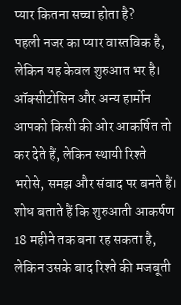प्यार कितना सच्चा होता है?
पहली नजर का प्यार वास्तविक है, लेकिन यह केवल शुरुआत भर है। ऑक्सीटोसिन और अन्य हार्मोन आपको किसी की ओर आकर्षित तो कर देते हैं, लेकिन स्थायी रिश्ते भरोसे, समझ और संवाद पर बनते हैं। शोध बताते हैं कि शुरुआती आकर्षण 18 महीने तक बना रह सकता है, लेकिन उसके बाद रिश्ते की मजबूती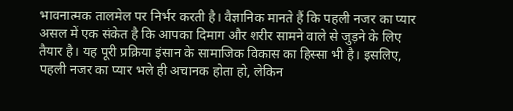भावनात्मक तालमेल पर निर्भर करती है। वैज्ञानिक मानते हैं कि पहली नजर का प्यार असल में एक संकेत है कि आपका दिमाग और शरीर सामने वाले से जुड़ने के लिए तैयार है। यह पूरी प्रक्रिया इंसान के सामाजिक विकास का हिस्सा भी है। इसलिए, पहली नजर का प्यार भले ही अचानक होता हो, लेकिन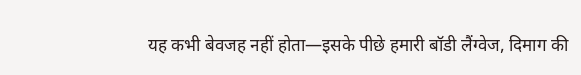यह कभी बेवजह नहीं होता—इसके पीछे हमारी बॉडी लैंग्वेज, दिमाग की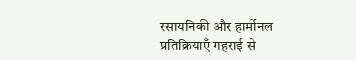रसायनिकी और हार्मोनल प्रतिक्रियाएँ गहराई से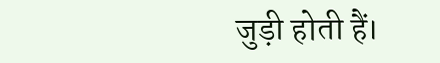जुड़ी होती हैं।